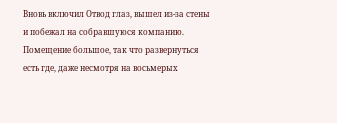Вновь включил Отвод глаз, вышел из-за стены и побежал на собравшуюся компанию. Помещение большое, так что развернуться есть где, даже несмотря на восьмерых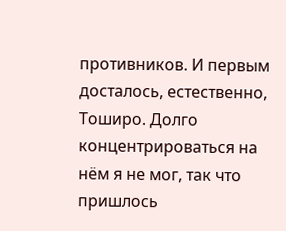противников. И первым досталось, естественно, Тоширо. Долго концентрироваться на нём я не мог, так что пришлось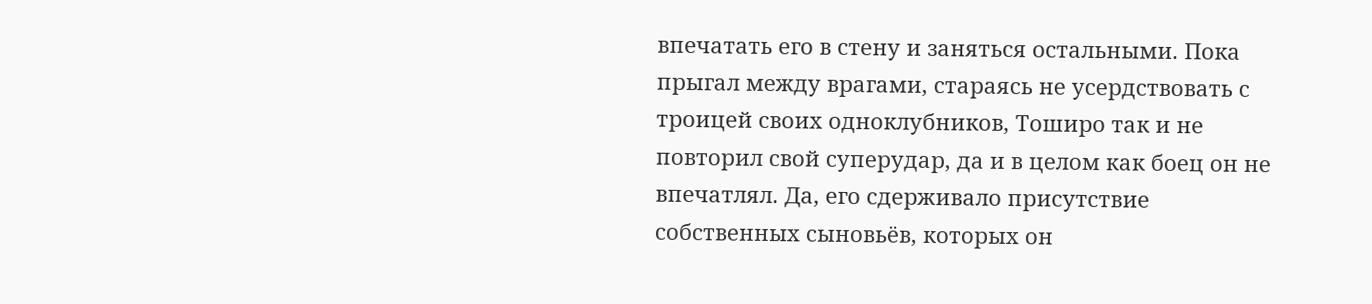впечатать его в стену и заняться остальными. Пока прыгал между врагами, стараясь не усердствовать с троицей своих одноклубников, Тоширо так и не повторил свой суперудар, да и в целом как боец он не впечатлял. Да, его сдерживало присутствие собственных сыновьёв, которых он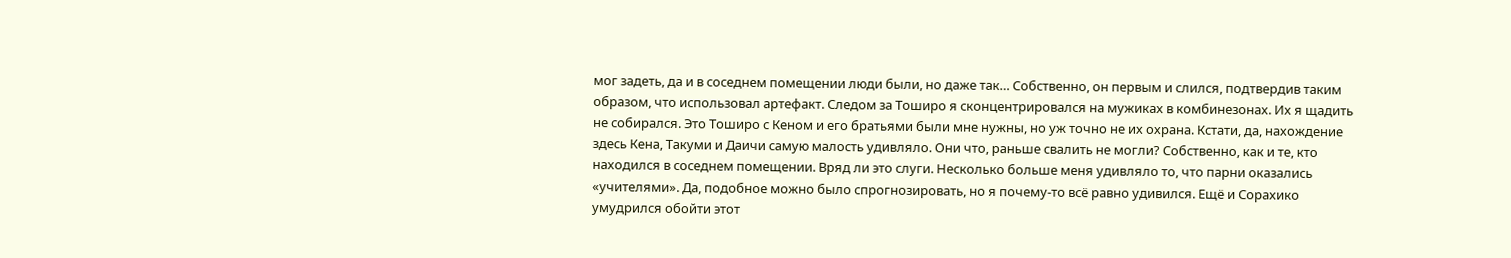мог задеть, да и в соседнем помещении люди были, но даже так… Собственно, он первым и слился, подтвердив таким образом, что использовал артефакт. Следом за Тоширо я сконцентрировался на мужиках в комбинезонах. Их я щадить не собирался. Это Тоширо с Кеном и его братьями были мне нужны, но уж точно не их охрана. Кстати, да, нахождение здесь Кена, Такуми и Даичи самую малость удивляло. Они что, раньше свалить не могли? Собственно, как и те, кто находился в соседнем помещении. Вряд ли это слуги. Несколько больше меня удивляло то, что парни оказались «учителями». Да, подобное можно было спрогнозировать, но я почему-то всё равно удивился. Ещё и Сорахико умудрился обойти этот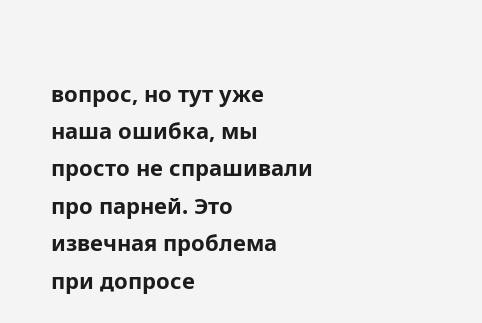вопрос, но тут уже наша ошибка, мы просто не спрашивали про парней. Это извечная проблема при допросе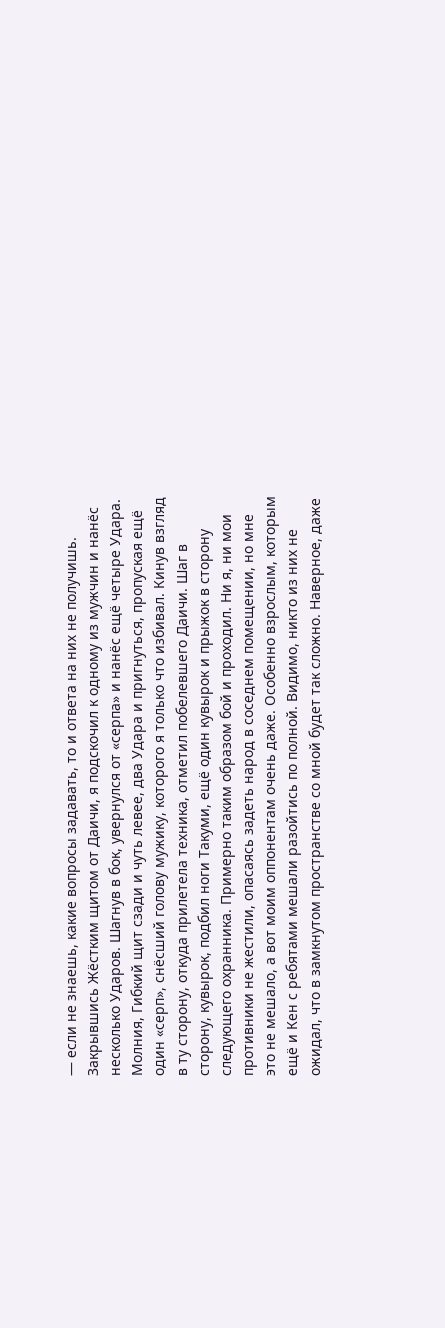— если не знаешь, какие вопросы задавать, то и ответа на них не получишь.
Закрывшись Жёстким щитом от Даичи, я подскочил к одному из мужчин и нанёс несколько Ударов. Шагнув в бок, увернулся от «серпа» и нанёс ещё четыре Удара. Молния, Гибкий щит сзади и чуть левее, два Удара и пригнуться, пропуская ещё один «серп», снёсший голову мужику, которого я только что избивал. Кинув взгляд в ту сторону, откуда прилетела техника, отметил побелевшего Даичи. Шаг в сторону, кувырок, подбил ноги Такуми, ещё один кувырок и прыжок в сторону следующего охранника. Примерно таким образом бой и проходил. Ни я, ни мои противники не жестили, опасаясь задеть народ в соседнем помещении, но мне это не мешало, а вот моим оппонентам очень даже. Особенно взрослым, которым ещё и Кен с ребятами мешали разойтись по полной. Видимо, никто из них не ожидал, что в замкнутом пространстве со мной будет так сложно. Наверное, даже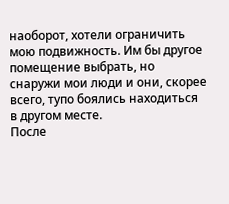наоборот, хотели ограничить мою подвижность. Им бы другое помещение выбрать, но снаружи мои люди и они, скорее всего, тупо боялись находиться в другом месте.
После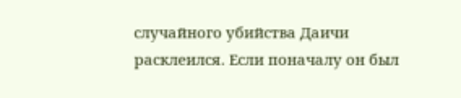случайного убийства Даичи расклеился. Если поначалу он был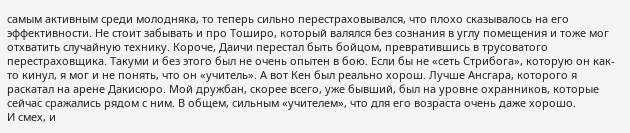самым активным среди молодняка, то теперь сильно перестраховывался, что плохо сказывалось на его эффективности. Не стоит забывать и про Тоширо, который валялся без сознания в углу помещения и тоже мог отхватить случайную технику. Короче, Даичи перестал быть бойцом, превратившись в трусоватого перестраховщика. Такуми и без этого был не очень опытен в бою. Если бы не «сеть Стрибога», которую он как-то кинул, я мог и не понять, что он «учитель». А вот Кен был реально хорош. Лучше Ансгара, которого я раскатал на арене Дакисюро. Мой дружбан, скорее всего, уже бывший, был на уровне охранников, которые сейчас сражались рядом с ним. В общем, сильным «учителем», что для его возраста очень даже хорошо.
И смех, и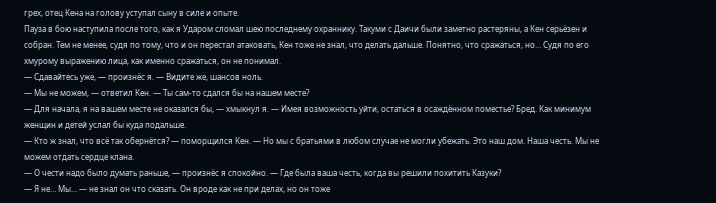грех, отец Кена на голову уступал сыну в силе и опыте.
Пауза в бою наступила после того, как я Ударом сломал шею последнему охраннику. Такуми с Даичи были заметно растеряны, а Кен серьёзен и собран. Тем не менее, судя по тому, что и он перестал атаковать, Кен тоже не знал, что делать дальше. Понятно, что сражаться, но… Судя по его хмурому выражению лица, как именно сражаться, он не понимал.
— Сдавайтесь уже, — произнёс я. — Видите же, шансов ноль.
— Мы не можем, — ответил Кен. — Ты сам-то сдался бы на нашем месте?
— Для начала, я на вашем месте не оказался бы, — хмыкнул я. — Имея возможность уйти, остаться в осаждённом поместье? Бред. Как минимум женщин и детей услал бы куда подальше.
— Кто ж знал, что всё так обернётся? — поморщился Кен. — Но мы с братьями в любом случае не могли убежать. Это наш дом. Наша честь. Мы не можем отдать сердце клана.
— О чести надо было думать раньше, — произнёс я спокойно. — Где была ваша честь, когда вы решили похитить Казуки?
— Я не… Мы… — не знал он что сказать. Он вроде как не при делах, но он тоже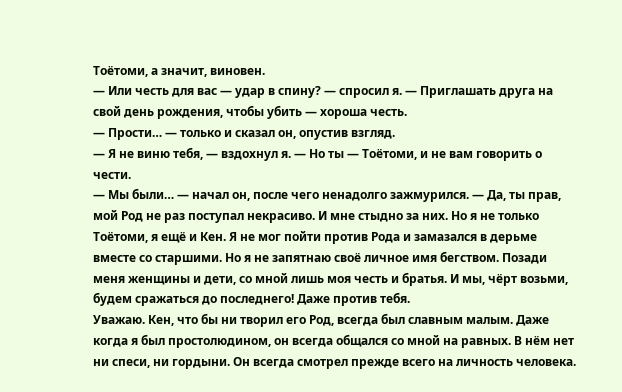Тоётоми, а значит, виновен.
— Или честь для вас — удар в спину? — спросил я. — Приглашать друга на свой день рождения, чтобы убить — хороша честь.
— Прости… — только и сказал он, опустив взгляд.
— Я не виню тебя, — вздохнул я. — Но ты — Тоётоми, и не вам говорить о чести.
— Мы были… — начал он, после чего ненадолго зажмурился. — Да, ты прав, мой Род не раз поступал некрасиво. И мне стыдно за них. Но я не только Тоётоми, я ещё и Кен. Я не мог пойти против Рода и замазался в дерьме вместе со старшими. Но я не запятнаю своё личное имя бегством. Позади меня женщины и дети, со мной лишь моя честь и братья. И мы, чёрт возьми, будем сражаться до последнего! Даже против тебя.
Уважаю. Кен, что бы ни творил его Род, всегда был славным малым. Даже когда я был простолюдином, он всегда общался со мной на равных. В нём нет ни спеси, ни гордыни. Он всегда смотрел прежде всего на личность человека.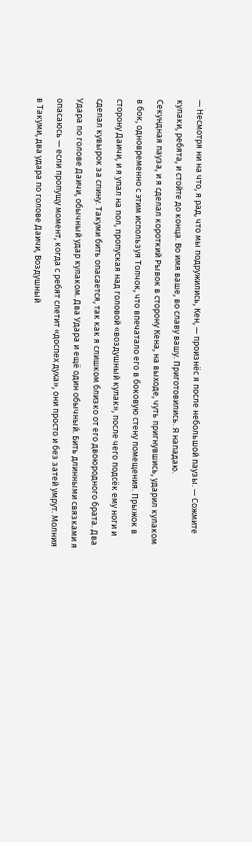— Несмотря ни на что, я рад, что мы подружились, Кен, — произнёс я после небольшой паузы. — Сожмите кулаки, ребята, и стойте до конца. Во имя ваше, во славу вашу. Приготовились. Я нападаю.
Секундная пауза, и я сделал короткий Рывок в сторону Кена, на выходе, чуть пригнувшись, ударил кулаком в бок, одновременно с этим используя Толчок, что впечатало его в боковую стену помещения. Прыжок в сторону Даичи, и я упал на пол, пропуская над головой «воздушный кулак», после чего подсёк ему ноги и сделал кувырок за спину. Такуми бить опасается, так как я слишком близко от его двоюродного брата. Два Удара по голове Даичи, обычный удар кулаком. Два Удара и ещё один обычный. Бить длинными связками я опасаюсь — если пропущу момент, когда с ребят слетит «доспех духа», они просто и без затей умрут. Молния в Такуми, два удара по голове Даичи, Воздушный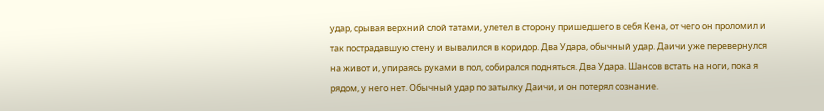удар, срывая верхний слой татами, улетел в сторону пришедшего в себя Кена, от чего он проломил и так пострадавшую стену и вывалился в коридор. Два Удара, обычный удар. Даичи уже перевернулся на живот и, упираясь руками в пол, собирался подняться. Два Удара. Шансов встать на ноги, пока я рядом, у него нет. Обычный удар по затылку Даичи, и он потерял сознание.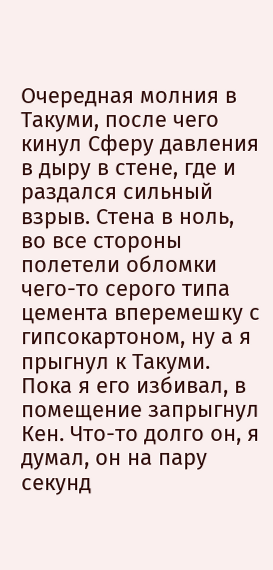Очередная молния в Такуми, после чего кинул Сферу давления в дыру в стене, где и раздался сильный взрыв. Стена в ноль, во все стороны полетели обломки чего-то серого типа цемента вперемешку с гипсокартоном, ну а я прыгнул к Такуми.
Пока я его избивал, в помещение запрыгнул Кен. Что-то долго он, я думал, он на пару секунд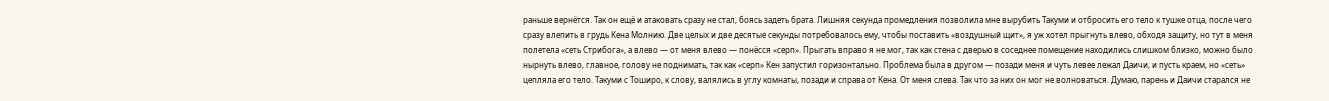раньше вернётся. Так он ещё и атаковать сразу не стал, боясь задеть брата. Лишняя секунда промедления позволила мне вырубить Такуми и отбросить его тело к тушке отца, после чего сразу влепить в грудь Кена Молнию. Две целых и две десятые секунды потребовалось ему, чтобы поставить «воздушный щит», я уж хотел прыгнуть влево, обходя защиту, но тут в меня полетела «сеть Стрибога», а влево — от меня влево — понёсся «серп». Прыгать вправо я не мог, так как стена с дверью в соседнее помещение находились слишком близко, можно было нырнуть влево, главное, голову не поднимать, так как «серп» Кен запустил горизонтально. Проблема была в другом — позади меня и чуть левее лежал Даичи, и пусть краем, но «сеть» цепляла его тело. Такуми с Тоширо, к слову, валялись в углу комнаты, позади и справа от Кена. От меня слева. Так что за них он мог не волноваться. Думаю, парень и Даичи старался не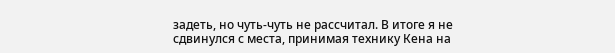задеть, но чуть-чуть не рассчитал. В итоге я не сдвинулся с места, принимая технику Кена на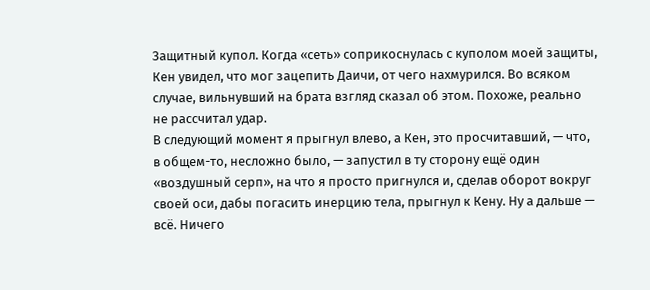Защитный купол. Когда «сеть» соприкоснулась с куполом моей защиты, Кен увидел, что мог зацепить Даичи, от чего нахмурился. Во всяком случае, вильнувший на брата взгляд сказал об этом. Похоже, реально не рассчитал удар.
В следующий момент я прыгнул влево, а Кен, это просчитавший, — что, в общем-то, несложно было, — запустил в ту сторону ещё один «воздушный серп», на что я просто пригнулся и, сделав оборот вокруг своей оси, дабы погасить инерцию тела, прыгнул к Кену. Ну а дальше — всё. Ничего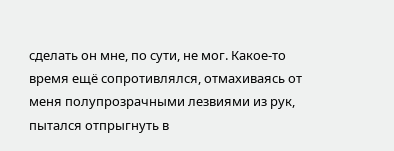сделать он мне, по сути, не мог. Какое-то время ещё сопротивлялся, отмахиваясь от меня полупрозрачными лезвиями из рук, пытался отпрыгнуть в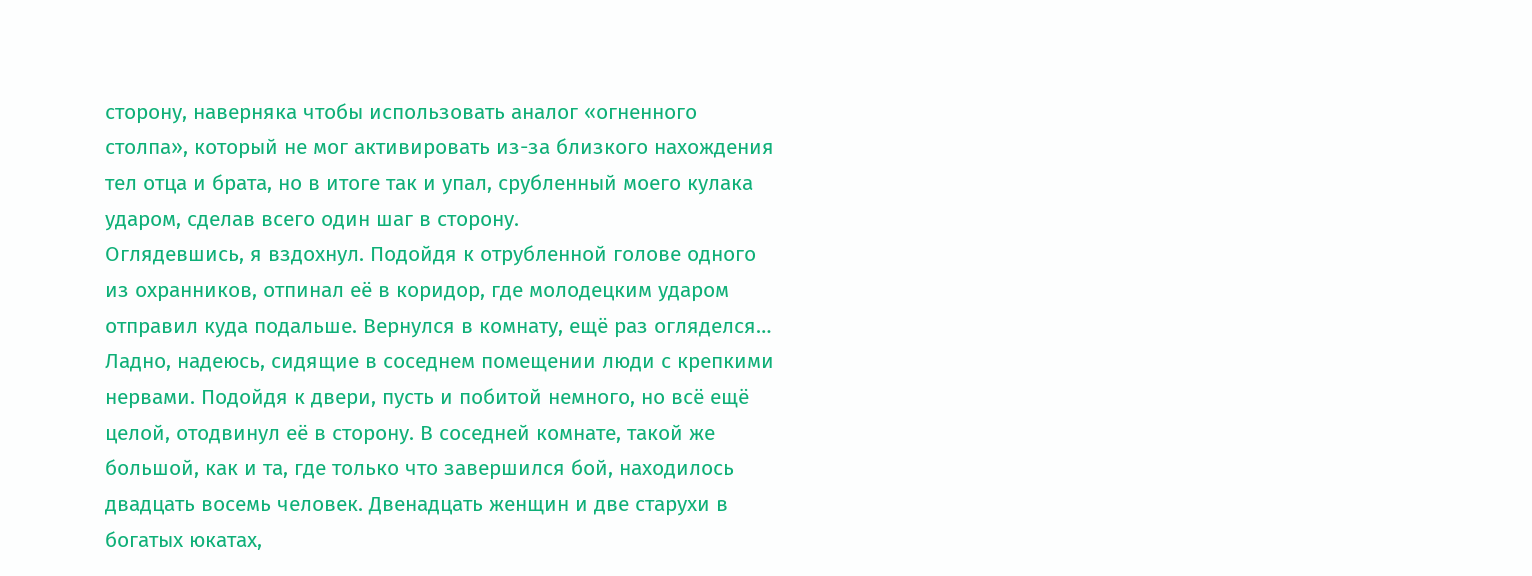сторону, наверняка чтобы использовать аналог «огненного столпа», который не мог активировать из-за близкого нахождения тел отца и брата, но в итоге так и упал, срубленный моего кулака ударом, сделав всего один шаг в сторону.
Оглядевшись, я вздохнул. Подойдя к отрубленной голове одного из охранников, отпинал её в коридор, где молодецким ударом отправил куда подальше. Вернулся в комнату, ещё раз огляделся… Ладно, надеюсь, сидящие в соседнем помещении люди с крепкими нервами. Подойдя к двери, пусть и побитой немного, но всё ещё целой, отодвинул её в сторону. В соседней комнате, такой же большой, как и та, где только что завершился бой, находилось двадцать восемь человек. Двенадцать женщин и две старухи в богатых юкатах,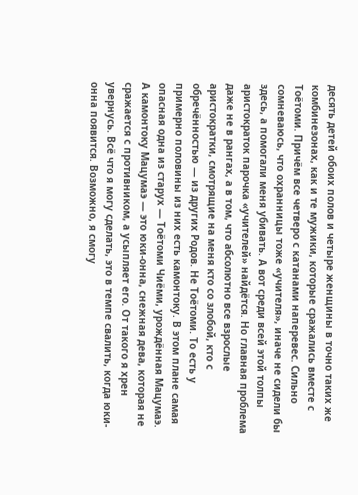десять детей обоих полов и четыре женщины в точно таких же комбинезонах, как и те мужики, которые сражались вместе с Тоётоми. Причём все четверо с катанами наперевес. Сильно сомневаюсь, что охранницы тоже «учителя», иначе не сидели бы здесь, а помогали меня убивать. А вот среди всей этой толпы аристократок парочка «учителей» найдётся. Но главная проблема даже не в рангах, а в том, что абсолютно все взрослые аристократки, смотрящие на меня кто со злобой, кто с обречённостью — из других Родов. Не Тоётоми. То есть у примерно половины из них есть камонтоку. В этом плане самая опасная одна из старух — Тоётоми Чиёми, урождённая Мацумаэ. А камонтоку Мацумаэ — это юки-онна, снежная дева, которая не сражается с противником, а усыпляет его. От такого я хрен увернусь. Всё что я могу сделать, это в темпе свалить, когда юки-онна появится. Возможно, я смогу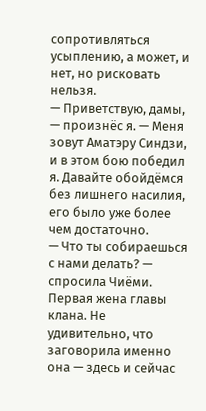сопротивляться усыплению, а может, и нет, но рисковать нельзя.
— Приветствую, дамы, — произнёс я. — Меня зовут Аматэру Синдзи, и в этом бою победил я. Давайте обойдёмся без лишнего насилия, его было уже более чем достаточно.
— Что ты собираешься с нами делать? — спросила Чиёми.
Первая жена главы клана. Не удивительно, что заговорила именно она — здесь и сейчас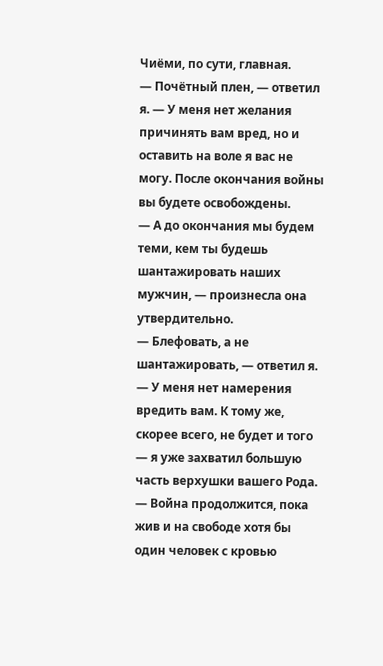Чиёми, по сути, главная.
— Почётный плен, — ответил я. — У меня нет желания причинять вам вред, но и оставить на воле я вас не могу. После окончания войны вы будете освобождены.
— А до окончания мы будем теми, кем ты будешь шантажировать наших мужчин, — произнесла она утвердительно.
— Блефовать, а не шантажировать, — ответил я. — У меня нет намерения вредить вам. К тому же, скорее всего, не будет и того — я уже захватил большую часть верхушки вашего Рода.
— Война продолжится, пока жив и на свободе хотя бы один человек с кровью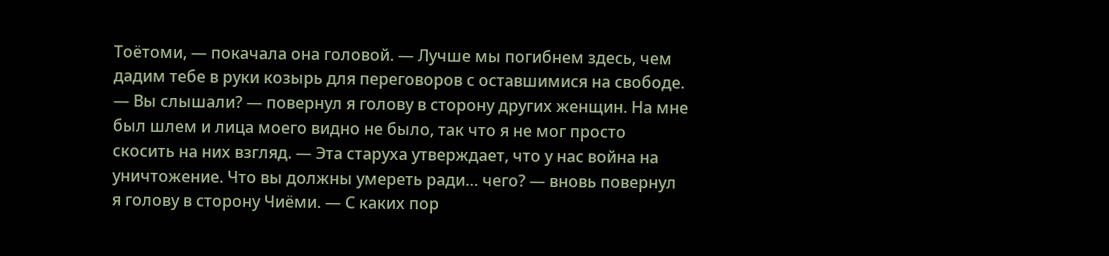Тоётоми, — покачала она головой. — Лучше мы погибнем здесь, чем дадим тебе в руки козырь для переговоров с оставшимися на свободе.
— Вы слышали? — повернул я голову в сторону других женщин. На мне был шлем и лица моего видно не было, так что я не мог просто скосить на них взгляд. — Эта старуха утверждает, что у нас война на уничтожение. Что вы должны умереть ради… чего? — вновь повернул я голову в сторону Чиёми. — С каких пор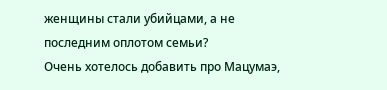женщины стали убийцами, а не последним оплотом семьи?
Очень хотелось добавить про Мацумаэ,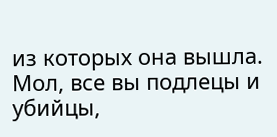из которых она вышла. Мол, все вы подлецы и убийцы,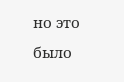но это было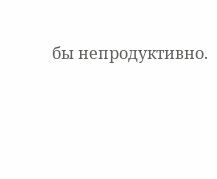бы непродуктивно.